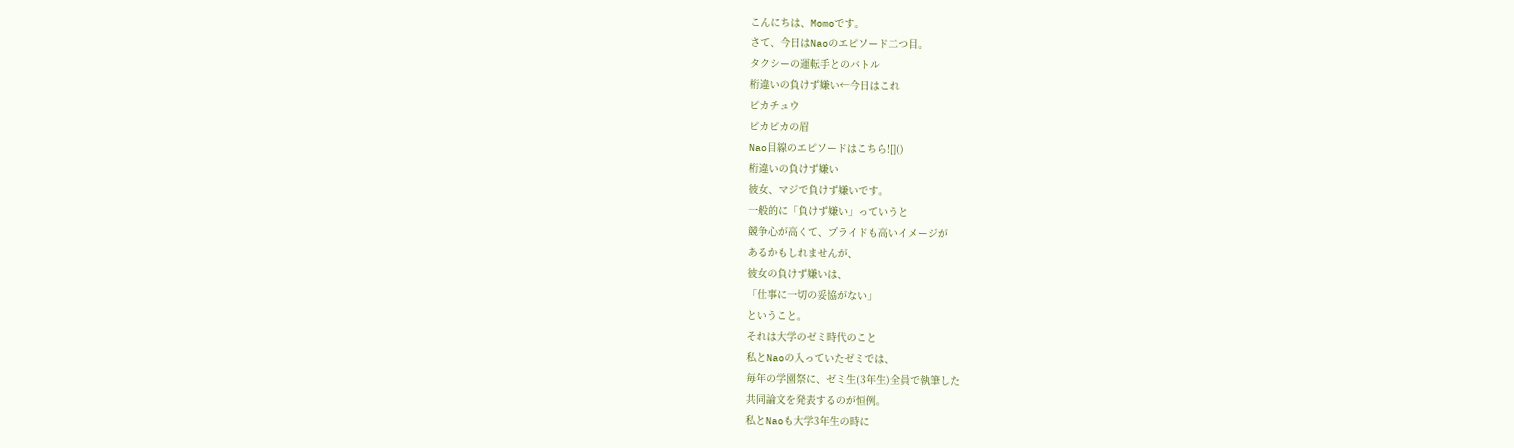こんにちは、Momoです。
さて、今日はNaoのエピソード二つ目。
タクシーの運転手とのバトル
桁違いの負けず嫌い←今日はこれ
ピカチュウ
ピカピカの眉
Nao目線のエピソードはこちら![]()
桁違いの負けず嫌い
彼女、マジで負けず嫌いです。
一般的に「負けず嫌い」っていうと
競争心が高くて、プライドも高いイメージが
あるかもしれませんが、
彼女の負けず嫌いは、
「仕事に一切の妥協がない」
ということ。
それは大学のゼミ時代のこと
私とNaoの入っていたゼミでは、
毎年の学園祭に、ゼミ生(3年生)全員で執筆した
共同論文を発表するのが恒例。
私とNaoも大学3年生の時に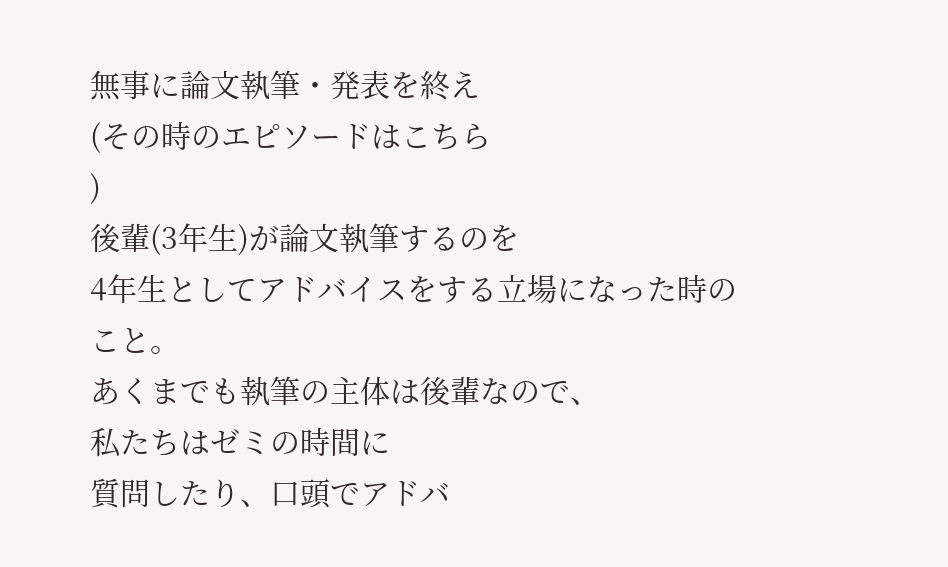無事に論文執筆・発表を終え
(その時のエピソードはこちら
)
後輩(3年生)が論文執筆するのを
4年生としてアドバイスをする立場になった時のこと。
あくまでも執筆の主体は後輩なので、
私たちはゼミの時間に
質問したり、口頭でアドバ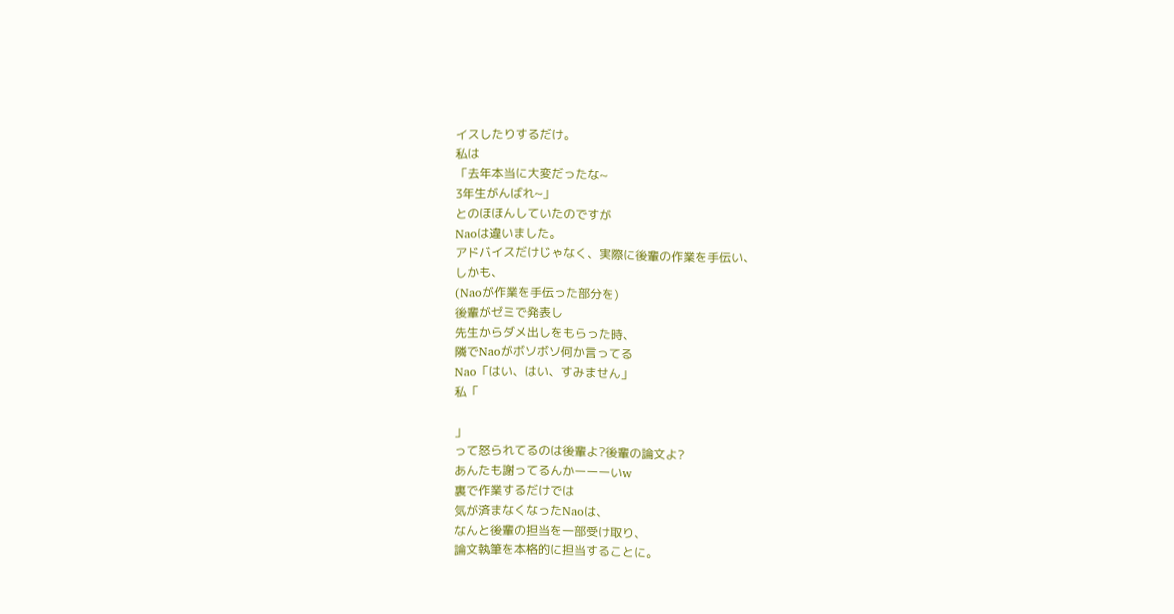イスしたりするだけ。
私は
「去年本当に大変だったな~
3年生がんばれ~」
とのほほんしていたのですが
Naoは違いました。
アドバイスだけじゃなく、実際に後輩の作業を手伝い、
しかも、
(Naoが作業を手伝った部分を)
後輩がゼミで発表し
先生からダメ出しをもらった時、
隣でNaoがボソボソ何か言ってる
Nao「はい、はい、すみません」
私「

」
って怒られてるのは後輩よ?後輩の論文よ?
あんたも謝ってるんかーーーいw
裏で作業するだけでは
気が済まなくなったNaoは、
なんと後輩の担当を一部受け取り、
論文執筆を本格的に担当することに。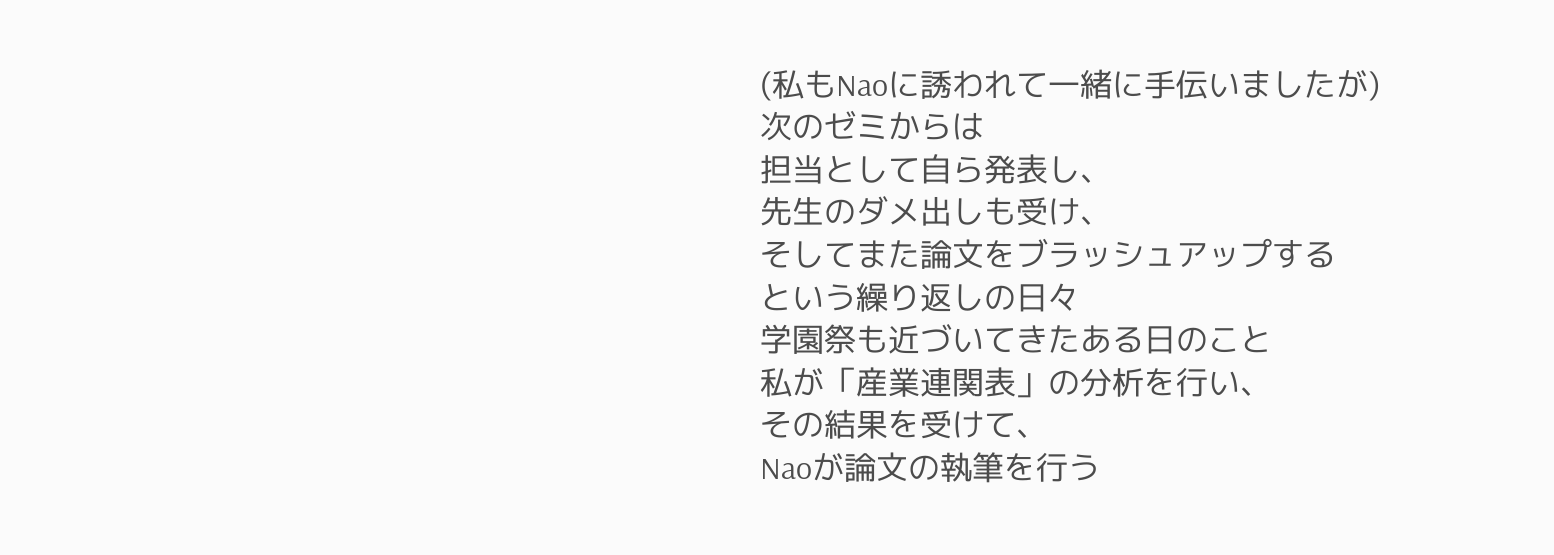(私もNaoに誘われて一緒に手伝いましたが)
次のゼミからは
担当として自ら発表し、
先生のダメ出しも受け、
そしてまた論文をブラッシュアップする
という繰り返しの日々
学園祭も近づいてきたある日のこと
私が「産業連関表」の分析を行い、
その結果を受けて、
Naoが論文の執筆を行う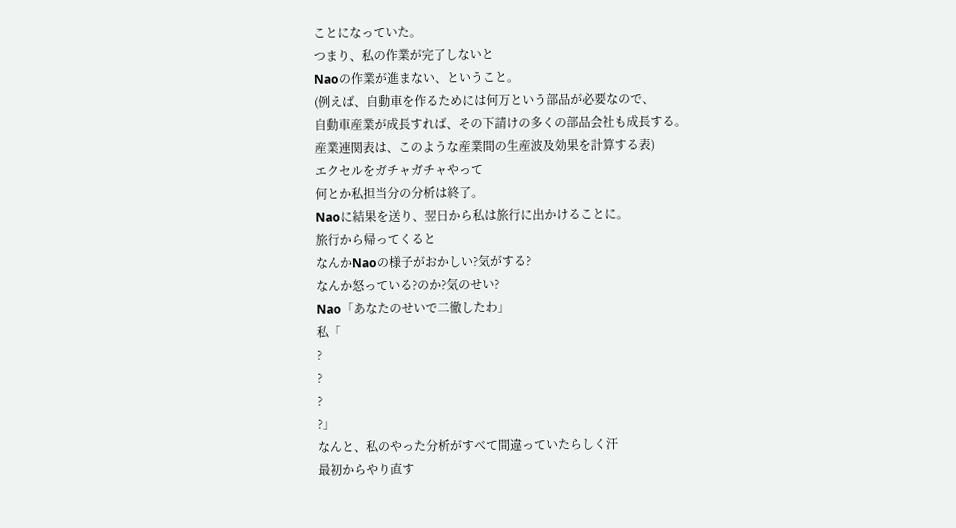ことになっていた。
つまり、私の作業が完了しないと
Naoの作業が進まない、ということ。
(例えば、自動車を作るためには何万という部品が必要なので、
自動車産業が成長すれば、その下請けの多くの部品会社も成長する。
産業連関表は、このような産業間の生産波及効果を計算する表)
エクセルをガチャガチャやって
何とか私担当分の分析は終了。
Naoに結果を送り、翌日から私は旅行に出かけることに。
旅行から帰ってくると
なんかNaoの様子がおかしい?気がする?
なんか怒っている?のか?気のせい?
Nao「あなたのせいで二徹したわ」
私「
?
?
?
?」
なんと、私のやった分析がすべて間違っていたらしく汗
最初からやり直す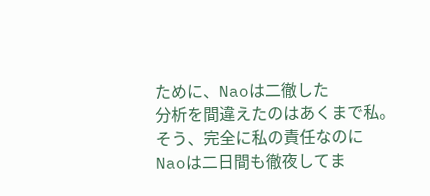ために、Naoは二徹した
分析を間違えたのはあくまで私。
そう、完全に私の責任なのに
Naoは二日間も徹夜してま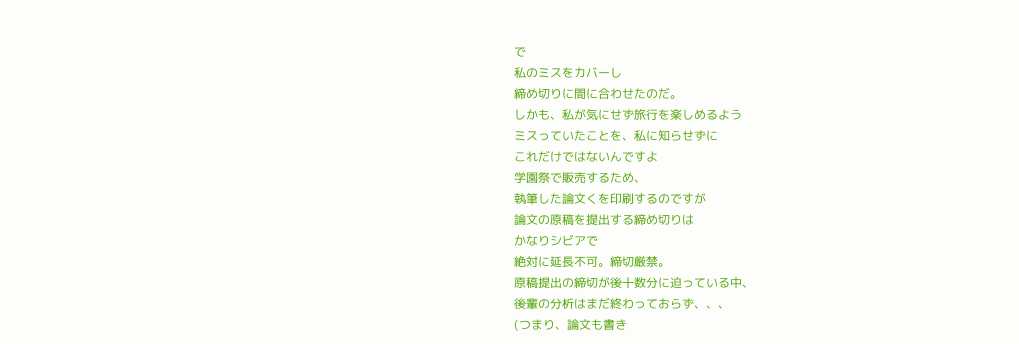で
私のミスをカバーし
締め切りに間に合わせたのだ。
しかも、私が気にせず旅行を楽しめるよう
ミスっていたことを、私に知らせずに
これだけではないんですよ
学園祭で販売するため、
執筆した論文くを印刷するのですが
論文の原稿を提出する締め切りは
かなりシビアで
絶対に延長不可。締切厳禁。
原稿提出の締切が後十数分に迫っている中、
後輩の分析はまだ終わっておらず、、、
(つまり、論文も書き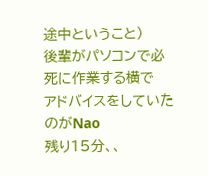途中ということ)
後輩がパソコンで必死に作業する横で
アドバイスをしていたのがNao
残り15分、、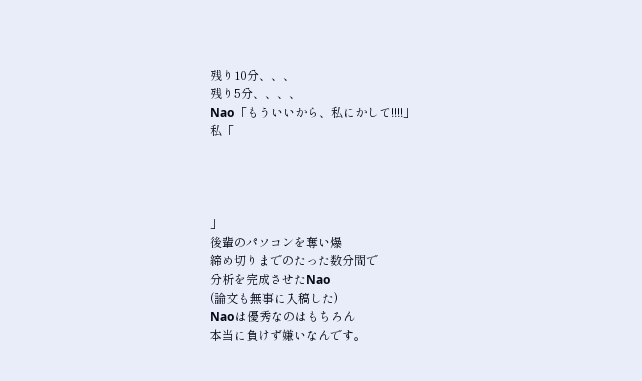残り10分、、、
残り5分、、、、
Nao「もういいから、私にかして!!!!」
私「




」
後輩のパソコンを奪い爆
締め切りまでのたった数分間で
分析を完成させたNao
(論文も無事に入稿した)
Naoは優秀なのはもちろん
本当に負けず嫌いなんです。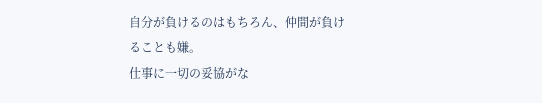自分が負けるのはもちろん、仲間が負けることも嫌。
仕事に一切の妥協がな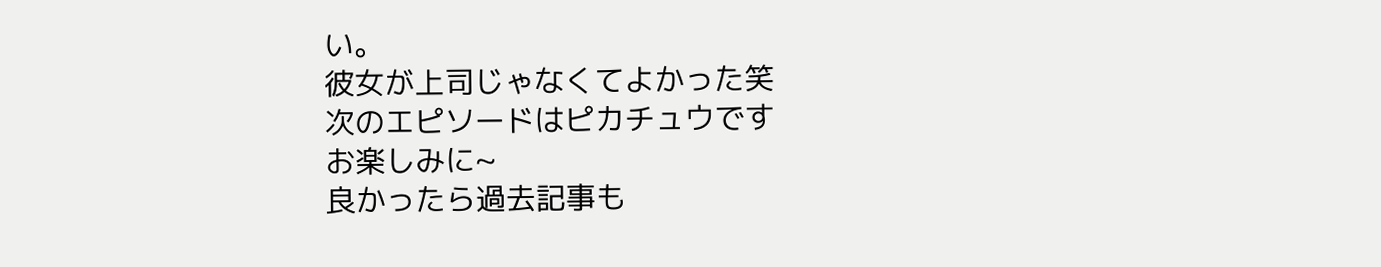い。
彼女が上司じゃなくてよかった笑
次のエピソードはピカチュウです
お楽しみに~
良かったら過去記事も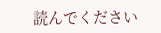読んでください